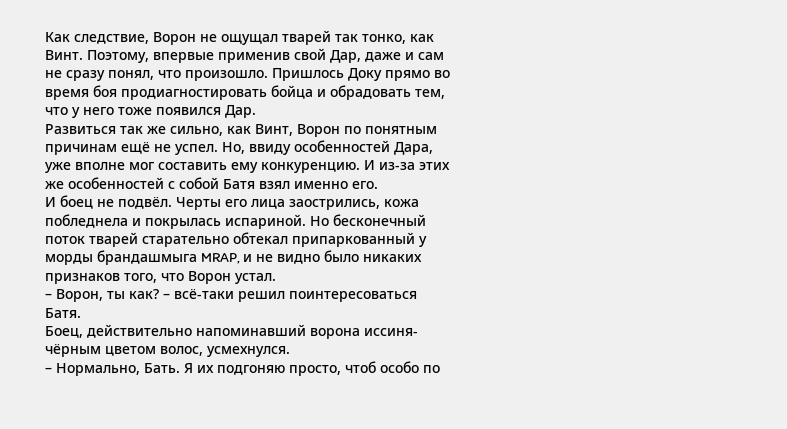Как следствие, Ворон не ощущал тварей так тонко, как Винт. Поэтому, впервые применив свой Дар, даже и сам не сразу понял, что произошло. Пришлось Доку прямо во время боя продиагностировать бойца и обрадовать тем, что у него тоже появился Дар.
Развиться так же сильно, как Винт, Ворон по понятным причинам ещё не успел. Но, ввиду особенностей Дара, уже вполне мог составить ему конкуренцию. И из-за этих же особенностей с собой Батя взял именно его.
И боец не подвёл. Черты его лица заострились, кожа побледнела и покрылась испариной. Но бесконечный поток тварей старательно обтекал припаркованный у морды брандашмыга MRAP, и не видно было никаких признаков того, что Ворон устал.
– Ворон, ты как? – всё-таки решил поинтересоваться Батя.
Боец, действительно напоминавший ворона иссиня-чёрным цветом волос, усмехнулся.
– Нормально, Бать. Я их подгоняю просто, чтоб особо по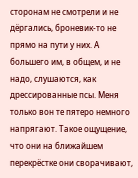сторонам не смотрели и не дёргались, броневик-то не прямо на пути у них. А большего им, в общем, и не надо, слушаются, как дрессированные псы. Меня только вон те пятеро немного напрягают. Такое ощущение, что они на ближайшем перекрёстке они сворачивают,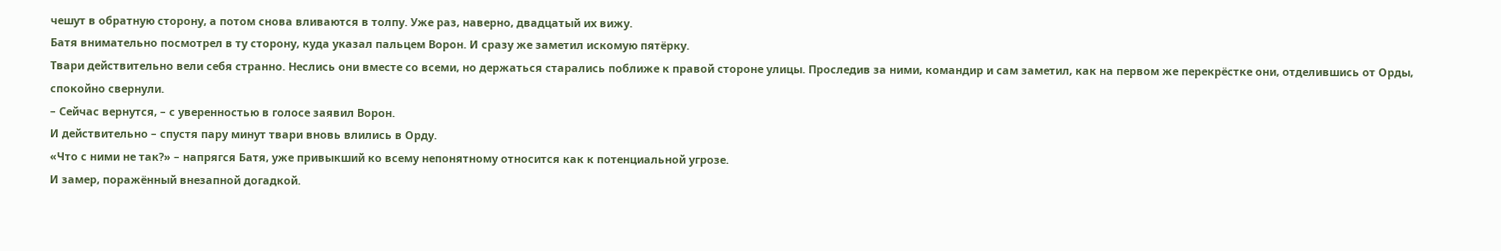чешут в обратную сторону, а потом снова вливаются в толпу. Уже раз, наверно, двадцатый их вижу.
Батя внимательно посмотрел в ту сторону, куда указал пальцем Ворон. И сразу же заметил искомую пятёрку.
Твари действительно вели себя странно. Неслись они вместе со всеми, но держаться старались поближе к правой стороне улицы. Проследив за ними, командир и сам заметил, как на первом же перекрёстке они, отделившись от Орды, спокойно свернули.
– Сейчас вернутся, – с уверенностью в голосе заявил Ворон.
И действительно – спустя пару минут твари вновь влились в Орду.
«Что с ними не так?» – напрягся Батя, уже привыкший ко всему непонятному относится как к потенциальной угрозе.
И замер, поражённый внезапной догадкой.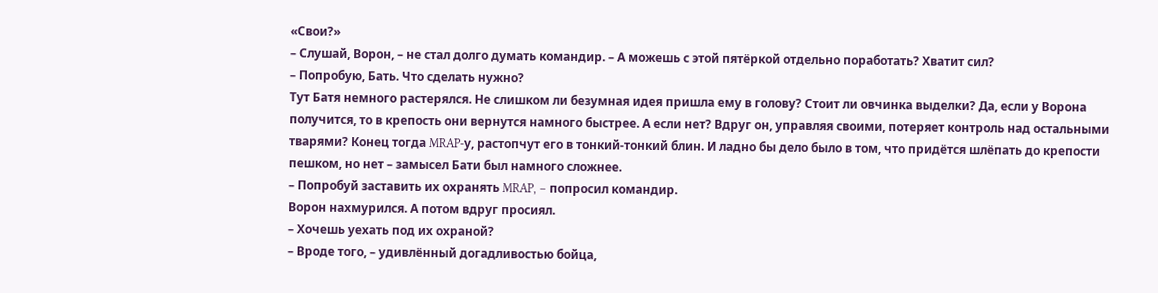«Свои?»
– Слушай, Ворон, – не стал долго думать командир. – А можешь с этой пятёркой отдельно поработать? Хватит сил?
– Попробую, Бать. Что сделать нужно?
Тут Батя немного растерялся. Не слишком ли безумная идея пришла ему в голову? Стоит ли овчинка выделки? Да, если у Ворона получится, то в крепость они вернутся намного быстрее. А если нет? Вдруг он, управляя своими, потеряет контроль над остальными тварями? Конец тогда MRAP-у, растопчут его в тонкий-тонкий блин. И ладно бы дело было в том, что придётся шлёпать до крепости пешком, но нет – замысел Бати был намного сложнее.
– Попробуй заставить их охранять MRAP, – попросил командир.
Ворон нахмурился. А потом вдруг просиял.
– Хочешь уехать под их охраной?
– Вроде того, – удивлённый догадливостью бойца,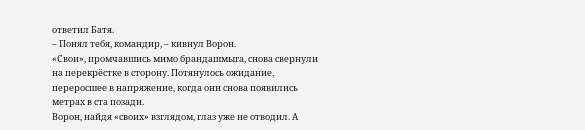ответил Батя.
– Понял тебя, командир, – кивнул Ворон.
«Свои», промчавшись мимо брандашмыга, снова свернули на перекрёстке в сторону. Потянулось ожидание, переросшее в напряжение, когда они снова появились метрах в ста позади.
Ворон, найдя «своих» взглядом, глаз уже не отводил. А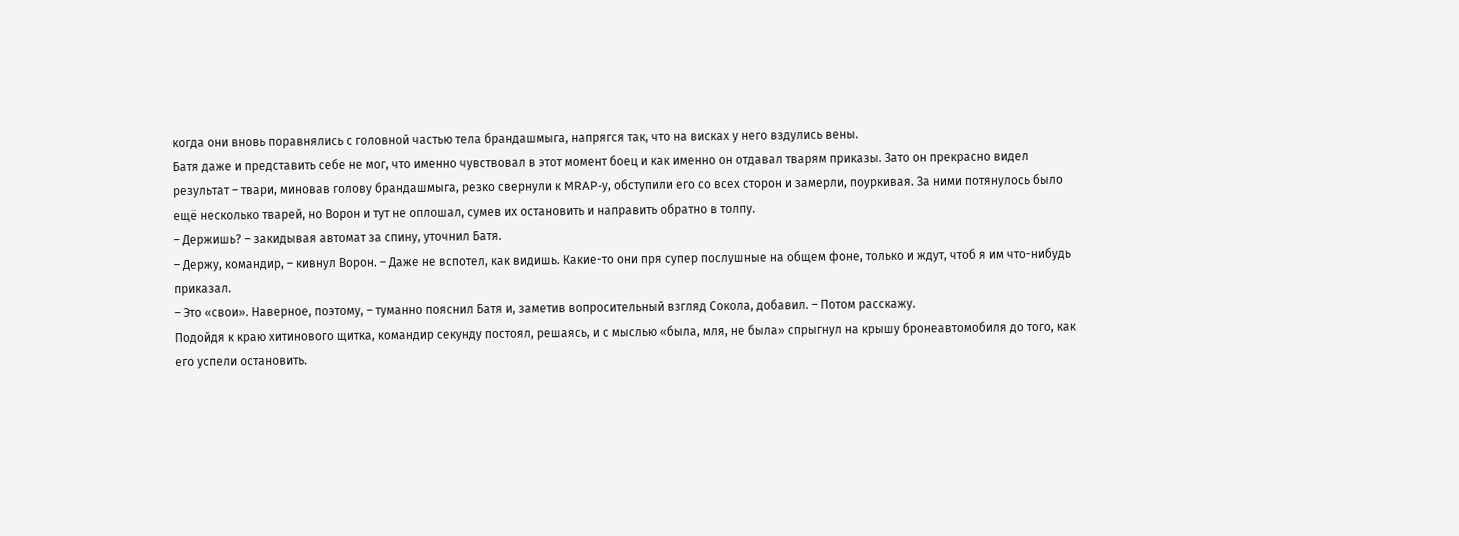когда они вновь поравнялись с головной частью тела брандашмыга, напрягся так, что на висках у него вздулись вены.
Батя даже и представить себе не мог, что именно чувствовал в этот момент боец и как именно он отдавал тварям приказы. Зато он прекрасно видел результат – твари, миновав голову брандашмыга, резко свернули к MRAP-у, обступили его со всех сторон и замерли, поуркивая. За ними потянулось было ещё несколько тварей, но Ворон и тут не оплошал, сумев их остановить и направить обратно в толпу.
– Держишь? – закидывая автомат за спину, уточнил Батя.
– Держу, командир, – кивнул Ворон. – Даже не вспотел, как видишь. Какие-то они пря супер послушные на общем фоне, только и ждут, чтоб я им что-нибудь приказал.
– Это «свои». Наверное, поэтому, – туманно пояснил Батя и, заметив вопросительный взгляд Сокола, добавил. – Потом расскажу.
Подойдя к краю хитинового щитка, командир секунду постоял, решаясь, и с мыслью «была, мля, не была» спрыгнул на крышу бронеавтомобиля до того, как его успели остановить.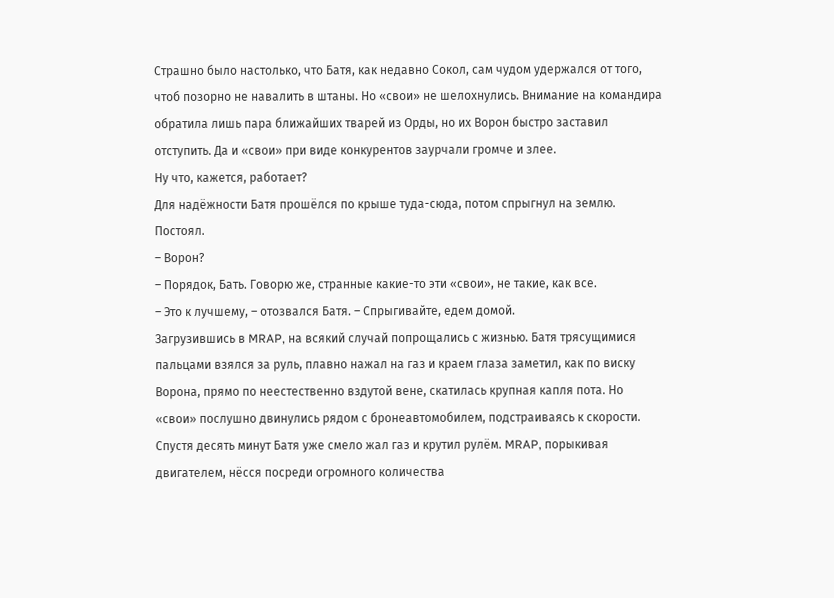Страшно было настолько, что Батя, как недавно Сокол, сам чудом удержался от того, чтоб позорно не навалить в штаны. Но «свои» не шелохнулись. Внимание на командира обратила лишь пара ближайших тварей из Орды, но их Ворон быстро заставил отступить. Да и «свои» при виде конкурентов заурчали громче и злее.
Ну что, кажется, работает?
Для надёжности Батя прошёлся по крыше туда-сюда, потом спрыгнул на землю. Постоял.
– Ворон?
– Порядок, Бать. Говорю же, странные какие-то эти «свои», не такие, как все.
– Это к лучшему, – отозвался Батя. – Спрыгивайте, едем домой.
Загрузившись в MRAP, на всякий случай попрощались с жизнью. Батя трясущимися пальцами взялся за руль, плавно нажал на газ и краем глаза заметил, как по виску Ворона, прямо по неестественно вздутой вене, скатилась крупная капля пота. Но «свои» послушно двинулись рядом с бронеавтомобилем, подстраиваясь к скорости.
Спустя десять минут Батя уже смело жал газ и крутил рулём. MRAP, порыкивая двигателем, нёсся посреди огромного количества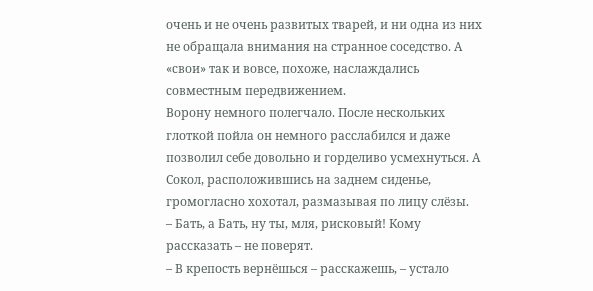очень и не очень развитых тварей, и ни одна из них не обращала внимания на странное соседство. А «свои» так и вовсе, похоже, наслаждались совместным передвижением.
Ворону немного полегчало. После нескольких глоткой пойла он немного расслабился и даже позволил себе довольно и горделиво усмехнуться. А Сокол, расположившись на заднем сиденье, громогласно хохотал, размазывая по лицу слёзы.
– Бать, а Бать, ну ты, мля, рисковый! Кому рассказать – не поверят.
– В крепость вернёшься – расскажешь, – устало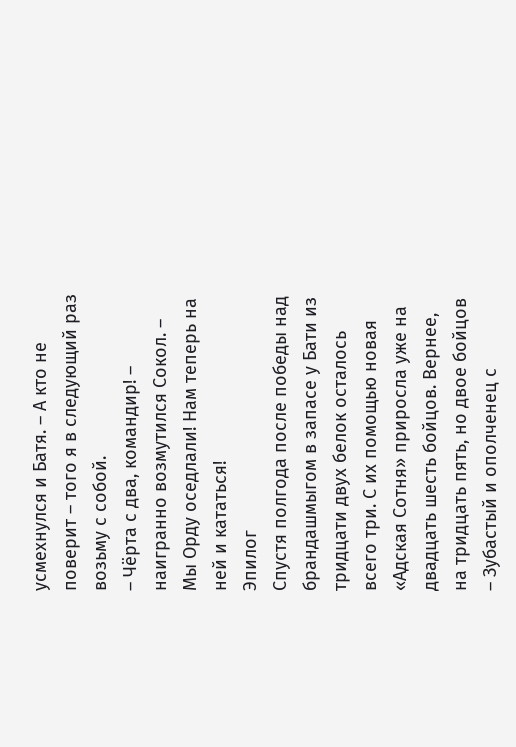усмехнулся и Батя. – А кто не поверит – того я в следующий раз возьму с собой.
– Чёрта с два, командир! – наигранно возмутился Сокол. – Мы Орду оседлали! Нам теперь на ней и кататься!
Эпилог
Спустя полгода после победы над брандашмыгом в запасе у Бати из тридцати двух белок осталось всего три. С их помощью новая «Адская Сотня» приросла уже на двадцать шесть бойцов. Вернее, на тридцать пять, но двое бойцов – Зубастый и ополченец с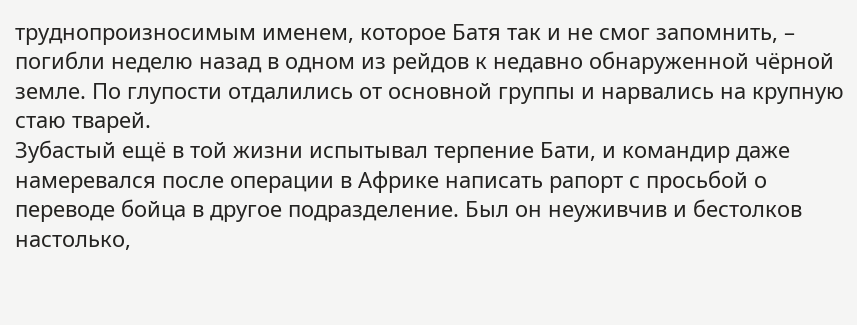труднопроизносимым именем, которое Батя так и не смог запомнить, – погибли неделю назад в одном из рейдов к недавно обнаруженной чёрной земле. По глупости отдалились от основной группы и нарвались на крупную стаю тварей.
Зубастый ещё в той жизни испытывал терпение Бати, и командир даже намеревался после операции в Африке написать рапорт с просьбой о переводе бойца в другое подразделение. Был он неуживчив и бестолков настолько,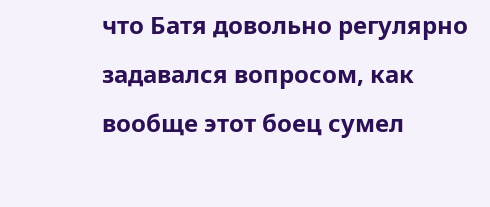что Батя довольно регулярно задавался вопросом, как вообще этот боец сумел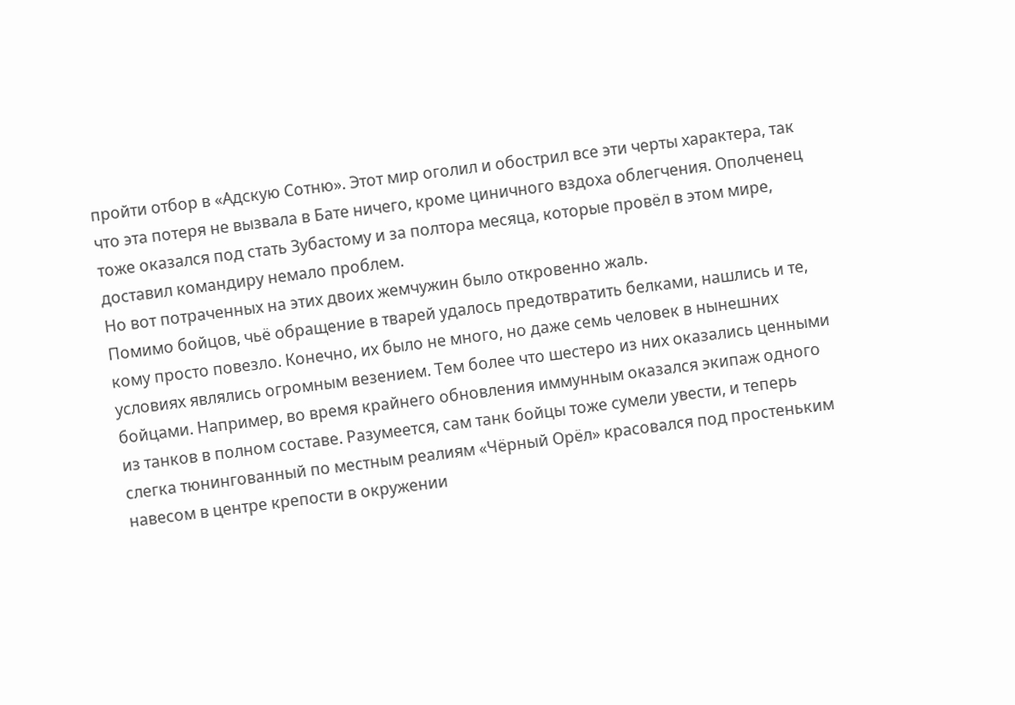пройти отбор в «Адскую Сотню». Этот мир оголил и обострил все эти черты характера, так что эта потеря не вызвала в Бате ничего, кроме циничного вздоха облегчения. Ополченец тоже оказался под стать Зубастому и за полтора месяца, которые провёл в этом мире, доставил командиру немало проблем.
Но вот потраченных на этих двоих жемчужин было откровенно жаль.
Помимо бойцов, чьё обращение в тварей удалось предотвратить белками, нашлись и те, кому просто повезло. Конечно, их было не много, но даже семь человек в нынешних условиях являлись огромным везением. Тем более что шестеро из них оказались ценными бойцами. Например, во время крайнего обновления иммунным оказался экипаж одного из танков в полном составе. Разумеется, сам танк бойцы тоже сумели увести, и теперь слегка тюнингованный по местным реалиям «Чёрный Орёл» красовался под простеньким навесом в центре крепости в окружении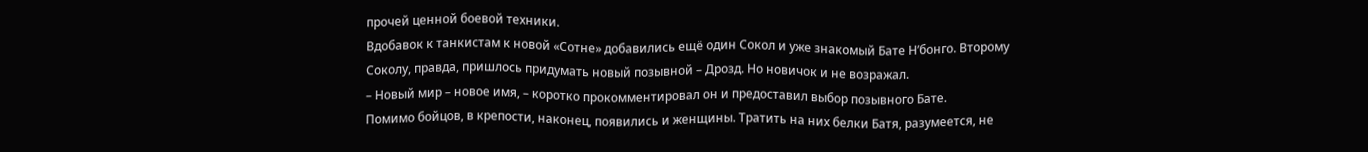прочей ценной боевой техники.
Вдобавок к танкистам к новой «Сотне» добавились ещё один Сокол и уже знакомый Бате Н’бонго. Второму Соколу, правда, пришлось придумать новый позывной – Дрозд. Но новичок и не возражал.
– Новый мир – новое имя, – коротко прокомментировал он и предоставил выбор позывного Бате.
Помимо бойцов, в крепости, наконец, появились и женщины. Тратить на них белки Батя, разумеется, не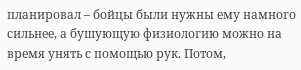планировал – бойцы были нужны ему намного сильнее, а бушующую физиологию можно на время унять с помощью рук. Потом,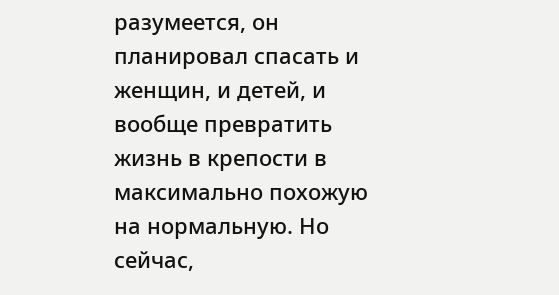разумеется, он планировал спасать и женщин, и детей, и вообще превратить жизнь в крепости в максимально похожую на нормальную. Но сейчас,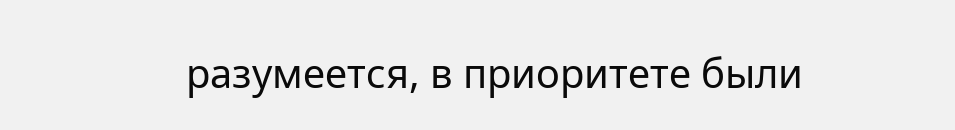разумеется, в приоритете были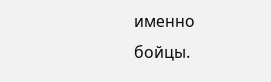именно бойцы.